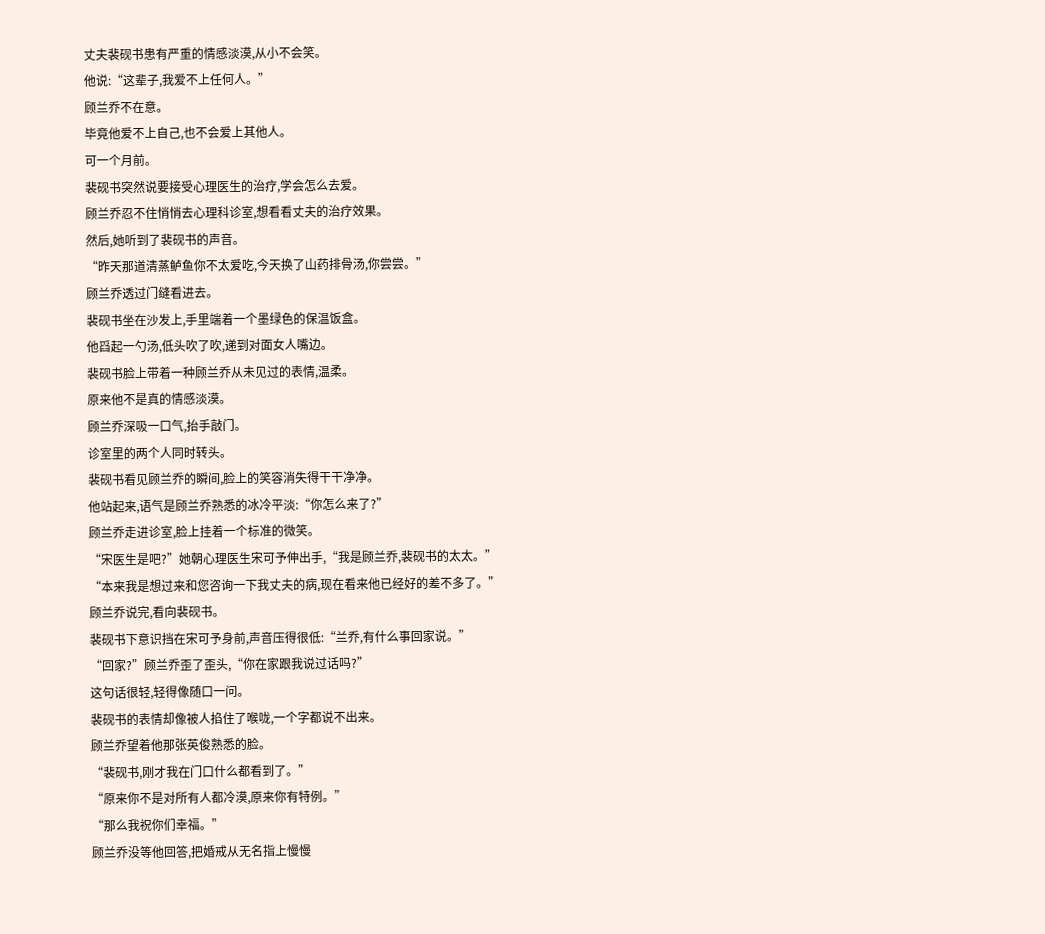丈夫裴砚书患有严重的情感淡漠,从小不会笑。
他说:“这辈子,我爱不上任何人。”
顾兰乔不在意。
毕竟他爱不上自己,也不会爱上其他人。
可一个月前。
裴砚书突然说要接受心理医生的治疗,学会怎么去爱。
顾兰乔忍不住悄悄去心理科诊室,想看看丈夫的治疗效果。
然后,她听到了裴砚书的声音。
“昨天那道清蒸鲈鱼你不太爱吃,今天换了山药排骨汤,你尝尝。”
顾兰乔透过门缝看进去。
裴砚书坐在沙发上,手里端着一个墨绿色的保温饭盒。
他舀起一勺汤,低头吹了吹,递到对面女人嘴边。
裴砚书脸上带着一种顾兰乔从未见过的表情,温柔。
原来他不是真的情感淡漠。
顾兰乔深吸一口气,抬手敲门。
诊室里的两个人同时转头。
裴砚书看见顾兰乔的瞬间,脸上的笑容消失得干干净净。
他站起来,语气是顾兰乔熟悉的冰冷平淡:“你怎么来了?”
顾兰乔走进诊室,脸上挂着一个标准的微笑。
“宋医生是吧?”她朝心理医生宋可予伸出手,“我是顾兰乔,裴砚书的太太。”
“本来我是想过来和您咨询一下我丈夫的病,现在看来他已经好的差不多了。”
顾兰乔说完,看向裴砚书。
裴砚书下意识挡在宋可予身前,声音压得很低:“兰乔,有什么事回家说。”
“回家?”顾兰乔歪了歪头,“你在家跟我说过话吗?”
这句话很轻,轻得像随口一问。
裴砚书的表情却像被人掐住了喉咙,一个字都说不出来。
顾兰乔望着他那张英俊熟悉的脸。
“裴砚书,刚才我在门口什么都看到了。”
“原来你不是对所有人都冷漠,原来你有特例。”
“那么我祝你们幸福。”
顾兰乔没等他回答,把婚戒从无名指上慢慢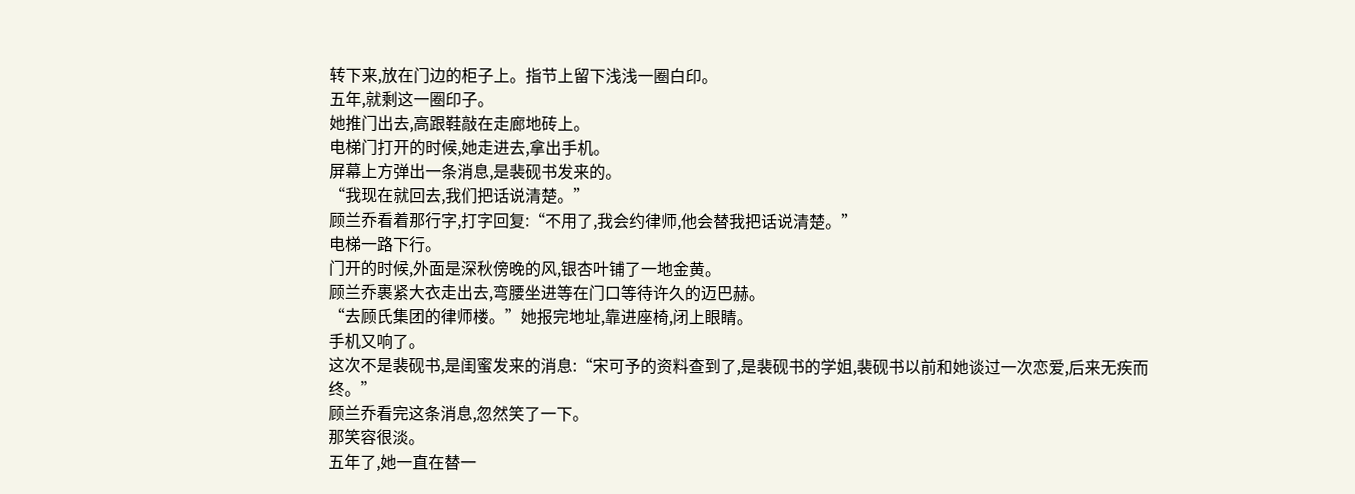转下来,放在门边的柜子上。指节上留下浅浅一圈白印。
五年,就剩这一圈印子。
她推门出去,高跟鞋敲在走廊地砖上。
电梯门打开的时候,她走进去,拿出手机。
屏幕上方弹出一条消息,是裴砚书发来的。
“我现在就回去,我们把话说清楚。”
顾兰乔看着那行字,打字回复:“不用了,我会约律师,他会替我把话说清楚。”
电梯一路下行。
门开的时候,外面是深秋傍晚的风,银杏叶铺了一地金黄。
顾兰乔裹紧大衣走出去,弯腰坐进等在门口等待许久的迈巴赫。
“去顾氏集团的律师楼。”她报完地址,靠进座椅,闭上眼睛。
手机又响了。
这次不是裴砚书,是闺蜜发来的消息:“宋可予的资料查到了,是裴砚书的学姐,裴砚书以前和她谈过一次恋爱,后来无疾而终。”
顾兰乔看完这条消息,忽然笑了一下。
那笑容很淡。
五年了,她一直在替一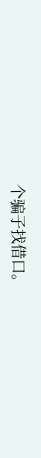个骗子找借口。